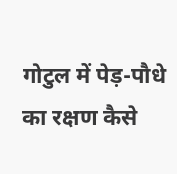गोटुल में पेड़-पौधे का रक्षण कैसे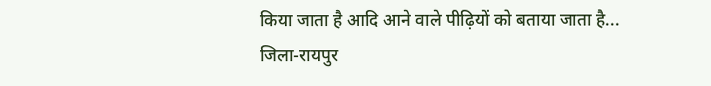किया जाता है आदि आने वाले पीढ़ियों को बताया जाता है...
जिला-रायपुर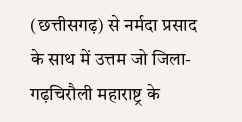(छत्तीसगढ़) से नर्मदा प्रसाद के साथ में उत्तम जो जिला-गढ़चिरौली महाराष्ट्र के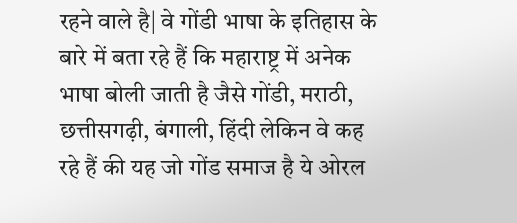रहने वाले है| वे गोंडी भाषा के इतिहास के बारे में बता रहे हैं कि महाराष्ट्र में अनेक भाषा बोली जाती है जैसे गोंडी, मराठी, छत्तीसगढ़ी, बंगाली, हिंदी लेकिन वे कह रहे हैं की यह जो गोंड समाज है ये ओरल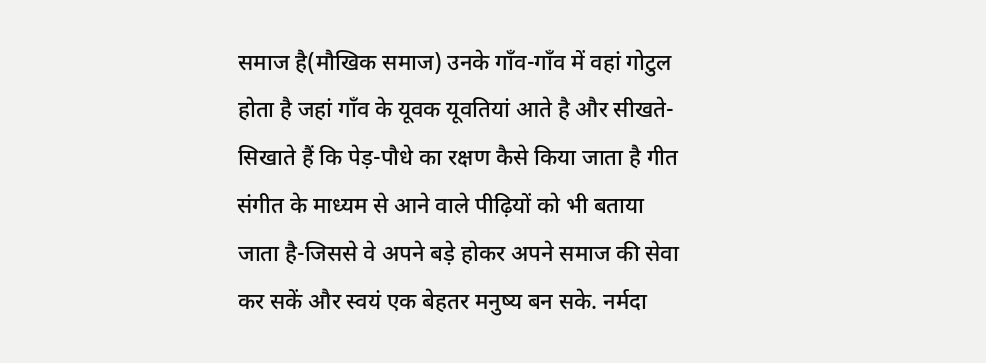समाज है(मौखिक समाज) उनके गाँव-गाँव में वहां गोटुल होता है जहां गाँव के यूवक यूवतियां आते है और सीखते- सिखाते हैं कि पेड़-पौधे का रक्षण कैसे किया जाता है गीत संगीत के माध्यम से आने वाले पीढ़ियों को भी बताया जाता है-जिससे वे अपने बड़े होकर अपने समाज की सेवा कर सकें और स्वयं एक बेहतर मनुष्य बन सके. नर्मदा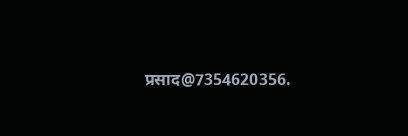प्रसाद@7354620356.